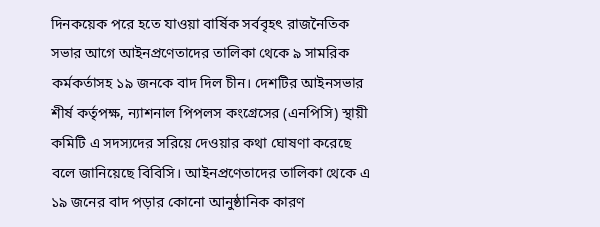দিনকয়েক পরে হতে যাওয়া বার্ষিক সর্ববৃহৎ রাজনৈতিক সভার আগে আইনপ্রণেতাদের তালিকা থেকে ৯ সামরিক কর্মকর্তাসহ ১৯ জনকে বাদ দিল চীন। দেশটির আইনসভার শীর্ষ কর্তৃপক্ষ, ন্যাশনাল পিপলস কংগ্রেসের (এনপিসি) স্থায়ী কমিটি এ সদস্যদের সরিয়ে দেওয়ার কথা ঘোষণা করেছে বলে জানিয়েছে বিবিসি। আইনপ্রণেতাদের তালিকা থেকে এ ১৯ জনের বাদ পড়ার কোনো আনুষ্ঠানিক কারণ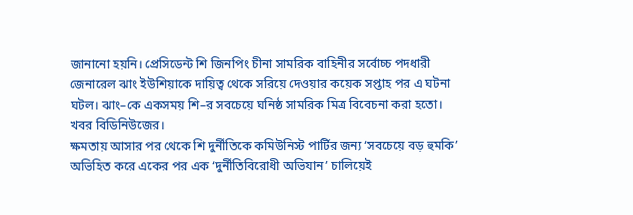জানানো হয়নি। প্রেসিডেন্ট শি জিনপিং চীনা সামরিক বাহিনীর সর্বোচ্চ পদধারী জেনারেল ঝাং ইউশিয়াকে দায়িত্ব থেকে সরিয়ে দেওয়ার কয়েক সপ্তাহ পর এ ঘটনা ঘটল। ঝাং–কে একসময় শি–র সবচেয়ে ঘনিষ্ঠ সামরিক মিত্র বিবেচনা করা হতো। খবর বিডিনিউজের।
ক্ষমতায় আসার পর থেকে শি দুর্নীতিকে কমিউনিস্ট পার্টির জন্য ‘সবচেয়ে বড় হুমকি’ অভিহিত করে একের পর এক ‘দুর্নীতিবিরোধী অভিযান’ চালিয়েই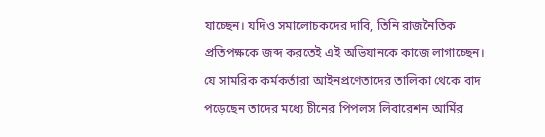যাচ্ছেন। যদিও সমালোচকদের দাবি, তিনি রাজনৈতিক প্রতিপক্ষকে জব্দ করতেই এই অভিযানকে কাজে লাগাচ্ছেন। যে সামরিক কর্মকর্তারা আইনপ্রণেতাদের তালিকা থেকে বাদ পড়েছেন তাদের মধ্যে চীনের পিপলস লিবারেশন আর্মির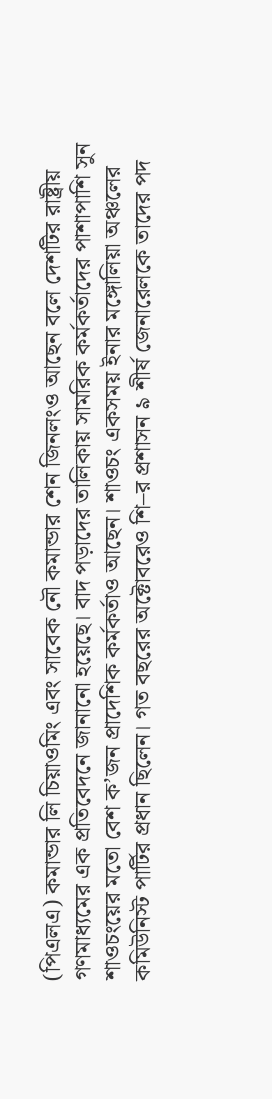(পিএলএ) কমান্ডার লি চিয়াওমিং এবং সাবেক নৌ কমান্ডার শেন জিনলংও আছেন বলে দেশটির রাষ্ট্রীয় গণমাধ্যমের এক প্রতিবেদনে জানানো হয়েছে। বাদ পড়াদের তালিকায় সামরিক কর্মকর্তাদের পাশাপাশি সুন শাওচংয়ের মতো বেশ ক’জন প্রাদেশিক কর্মকর্তাও আছেন। শাওচং একসময় ইনার মঙ্গোলিয়া অঞ্চলের কমিউনিস্ট পার্টির প্রধান ছিলেন। গত বছরের অক্টোবরেও শি–র প্রশাসন ৯ শীর্ষ জেনারেলকে তাদের পদ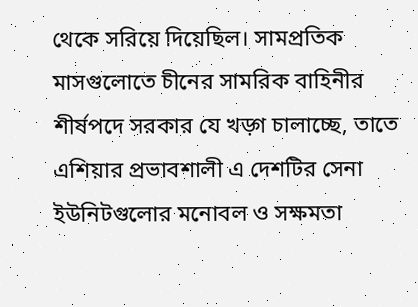থেকে সরিয়ে দিয়েছিল। সামপ্রতিক মাসগুলোতে চীনের সামরিক বাহিনীর শীর্ষপদে সরকার যে খড়্গ চালাচ্ছে, তাতে এশিয়ার প্রভাবশালী এ দেশটির সেনা ইউনিটগুলোর মনোবল ও সক্ষমতা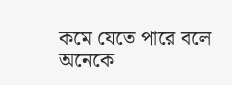কমে যেতে পারে বলে অনেকে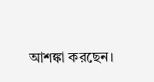আশঙ্কা করছেন।